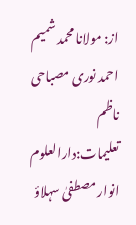از: مولانا محمد شمیم احمد نوری مصباحی
ناظم تعلیمات:دارالعلوم انوار مصطفیٰ سہلاؤ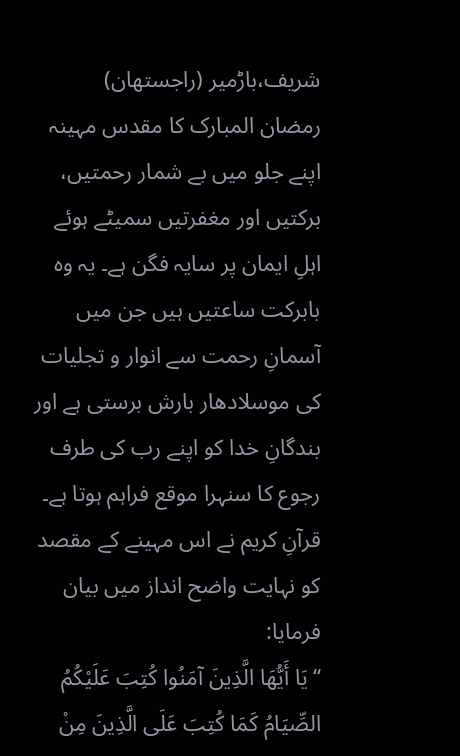شریف،باڑمیر (راجستھان)
رمضان المبارک کا مقدس مہینہ اپنے جلو میں بے شمار رحمتیں، برکتیں اور مغفرتیں سمیٹے ہوئے اہلِ ایمان پر سایہ فگن ہے۔ یہ وہ بابرکت ساعتیں ہیں جن میں آسمانِ رحمت سے انوار و تجلیات کی موسلادھار بارش برستی ہے اور بندگانِ خدا کو اپنے رب کی طرف رجوع کا سنہرا موقع فراہم ہوتا ہے۔ قرآنِ کریم نے اس مہینے کے مقصد کو نہایت واضح انداز میں بیان فرمایا:
“يَا أَيُّهَا الَّذِينَ آمَنُوا كُتِبَ عَلَيْكُمُ الصِّيَامُ كَمَا كُتِبَ عَلَى الَّذِينَ مِنْ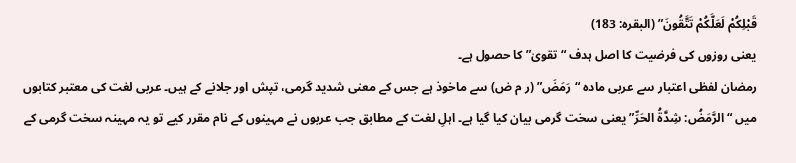قَبْلِكُمْ لَعَلَّكُمْ تَتَّقُونَ” (البقرہ: 183)
یعنی روزوں کی فرضیت کا اصل ہدف “تقویٰ” کا حصول ہے۔
رمضان لفظی اعتبار سے عربی مادہ “رَمَضَ” (ر م ض) سے ماخوذ ہے جس کے معنی شدید گرمی، تپش اور جلانے کے ہیں۔ عربی لغت کی معتبر کتابوں میں “الرَّمَضُ: شِدَّةُ الحَرِّ” یعنی سخت گرمی بیان کیا گیا ہے۔ اہلِ لغت کے مطابق جب عربوں نے مہینوں کے نام مقرر کیے تو یہ مہینہ سخت گرمی کے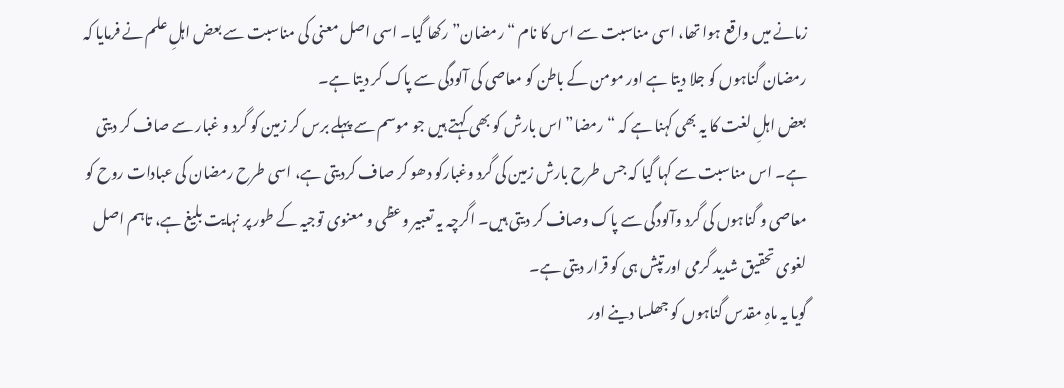زمانے میں واقع ہوا تھا، اسی مناسبت سے اس کا نام “رمضان” رکھا گیا۔ اسی اصل معنی کی مناسبت سے بعض اہلِ علم نے فرمایا کہ رمضان گناہوں کو جلا دیتا ہے اور مومن کے باطن کو معاصی کی آلودگی سے پاک کر دیتا ہے۔
بعض اہلِ لغت کا یہ بھی کہنا ہے کہ “رمضا” اس بارش کو بھی کہتے ہیں جو موسم سے پہلے برس کر زمین کو گرد و غبار سے صاف کر دیتی ہے۔ اس مناسبت سے کہا گیا کہ جس طرح بارش زمین کی گرد وغبارکو دھو کر صاف کردیتی ہے، اسی طرح رمضان کی عبادات روح کو معاصی و گناہوں کی گرد وآلودگی سے پاک وصاف کر دیتی ہیں۔ اگرچہ یہ تعبیر وعظی و معنوی توجیہ کے طور پر نہایت بلیغ ہے، تاہم اصل لغوی تحقیق شدید گرمی اور تپش ہی کو قرار دیتی ہے۔
گویا یہ ماہِ مقدس گناہوں کو جھلسا دینے اور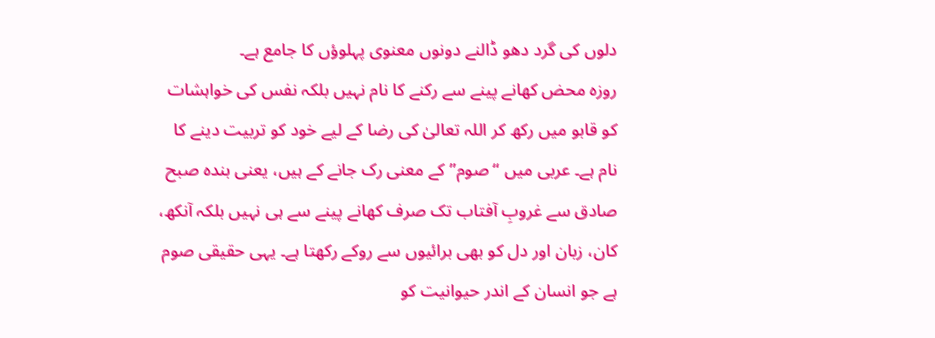دلوں کی گرد دھو ڈالنے دونوں معنوی پہلوؤں کا جامع ہے۔
روزہ محض کھانے پینے سے رکنے کا نام نہیں بلکہ نفس کی خواہشات کو قابو میں رکھ کر اللہ تعالیٰ کی رضا کے لیے خود کو تربیت دینے کا نام ہے۔ عربی میں “صوم” کے معنی رک جانے کے ہیں، یعنی بندہ صبح صادق سے غروبِ آفتاب تک صرف کھانے پینے سے ہی نہیں بلکہ آنکھ، کان، زبان اور دل کو بھی برائیوں سے روکے رکھتا ہے۔ یہی حقیقی صوم ہے جو انسان کے اندر حیوانیت کو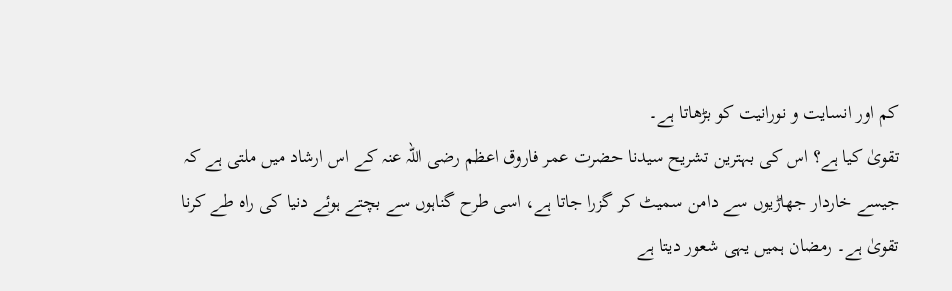کم اور انسایت و نورانیت کو بڑھاتا ہے۔
تقویٰ کیا ہے؟ اس کی بہترین تشریح سیدنا حضرت عمر فاروق اعظم رضی اللہ عنہ کے اس ارشاد میں ملتی ہے کہ جیسے خاردار جھاڑیوں سے دامن سمیٹ کر گزرا جاتا ہے، اسی طرح گناہوں سے بچتے ہوئے دنیا کی راہ طے کرنا تقویٰ ہے۔ رمضان ہمیں یہی شعور دیتا ہے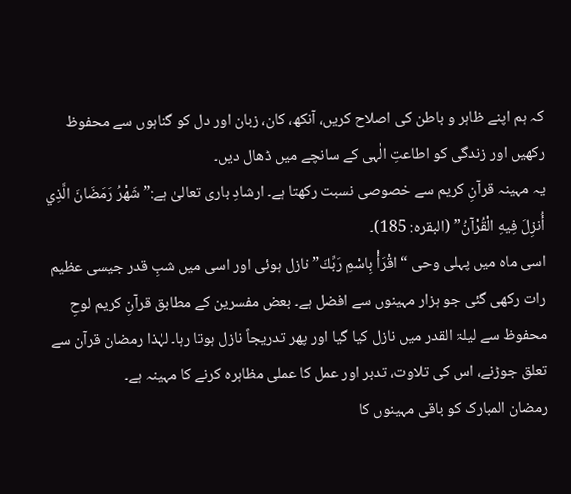کہ ہم اپنے ظاہر و باطن کی اصلاح کریں، آنکھ، کان، زبان اور دل کو گناہوں سے محفوظ رکھیں اور زندگی کو اطاعتِ الٰہی کے سانچے میں ڈھال دیں۔
یہ مہینہ قرآنِ کریم سے خصوصی نسبت رکھتا ہے۔ ارشادِ باری تعالیٰ ہے:”شَهْرُ رَمَضَانَ الَّذِي أُنزِلَ فِيهِ الْقُرْآنُ” (البقرہ: 185)۔
اسی ماہ میں پہلی وحی “اقْرَأْ بِاسْمِ رَبِّكَ” نازل ہوئی اور اسی میں شبِ قدر جیسی عظیم رات رکھی گئی جو ہزار مہینوں سے افضل ہے۔ بعض مفسرین کے مطابق قرآنِ کریم لوحِ محفوظ سے لیلۃ القدر میں نازل کیا گیا اور پھر تدریجاً نازل ہوتا رہا۔ لہٰذا رمضان قرآن سے تعلق جوڑنے، اس کی تلاوت، تدبر اور عمل کا عملی مظاہرہ کرنے کا مہینہ ہے۔
رمضان المبارک کو باقی مہینوں کا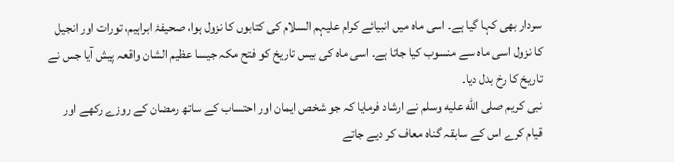سردار بھی کہا گیا ہے۔ اسی ماہ میں انبیائے کرام علیہم السلام کی کتابوں کا نزول ہوا، صحیفۂ ابراہیم، تورات اور انجیل کا نزول اسی ماہ سے منسوب کیا جاتا ہے۔ اسی ماہ کی بیس تاریخ کو فتح مکہ جیسا عظیم الشان واقعہ پیش آیا جس نے تاریخ کا رخ بدل دیا۔
نبی کریم صلى الله عليه وسلم نے ارشاد فرمایا کہ جو شخص ایمان اور احتساب کے ساتھ رمضان کے روزے رکھے اور قیام کرے اس کے سابقہ گناہ معاف کر دیے جاتے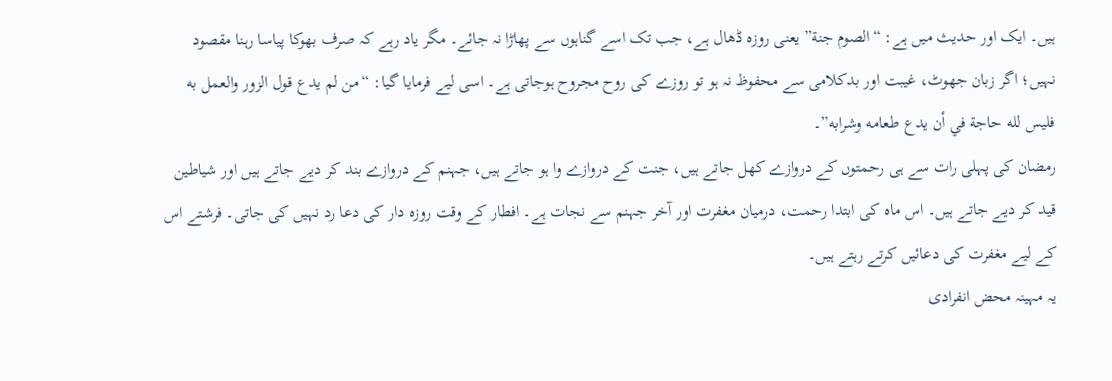ہیں۔ ایک اور حدیث میں ہے: “الصوم جنة” یعنی روزہ ڈھال ہے، جب تک اسے گناہوں سے پھاڑا نہ جائے۔ مگر یاد رہے کہ صرف بھوکا پیاسا رہنا مقصود نہیں؛ اگر زبان جھوٹ، غیبت اور بدکلامی سے محفوظ نہ ہو تو روزے کی روح مجروح ہوجاتی ہے۔ اسی لیے فرمایا گیا: “من لم يدع قول الزور والعمل به فليس لله حاجة في أن يدع طعامه وشرابه”۔
رمضان کی پہلی رات سے ہی رحمتوں کے دروازے کھل جاتے ہیں، جنت کے دروازے وا ہو جاتے ہیں، جہنم کے دروازے بند کر دیے جاتے ہیں اور شیاطین قید کر دیے جاتے ہیں۔ اس ماہ کی ابتدا رحمت، درمیان مغفرت اور آخر جہنم سے نجات ہے۔ افطار کے وقت روزہ دار کی دعا رد نہیں کی جاتی۔ فرشتے اس کے لیے مغفرت کی دعائیں کرتے رہتے ہیں۔
یہ مہینہ محض انفرادی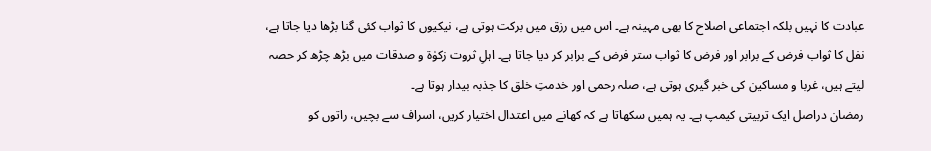عبادت کا نہیں بلکہ اجتماعی اصلاح کا بھی مہینہ ہے۔ اس میں رزق میں برکت ہوتی ہے، نیکیوں کا ثواب کئی گنا بڑھا دیا جاتا ہے، نفل کا ثواب فرض کے برابر اور فرض کا ثواب ستر فرض کے برابر کر دیا جاتا ہے۔ اہلِ ثروت زکوٰۃ و صدقات میں بڑھ چڑھ کر حصہ لیتے ہیں، غربا و مساکین کی خبر گیری ہوتی ہے، صلہ رحمی اور خدمتِ خلق کا جذبہ بیدار ہوتا ہے۔
رمضان دراصل ایک تربیتی کیمپ ہے۔ یہ ہمیں سکھاتا ہے کہ کھانے میں اعتدال اختیار کریں، اسراف سے بچیں، راتوں کو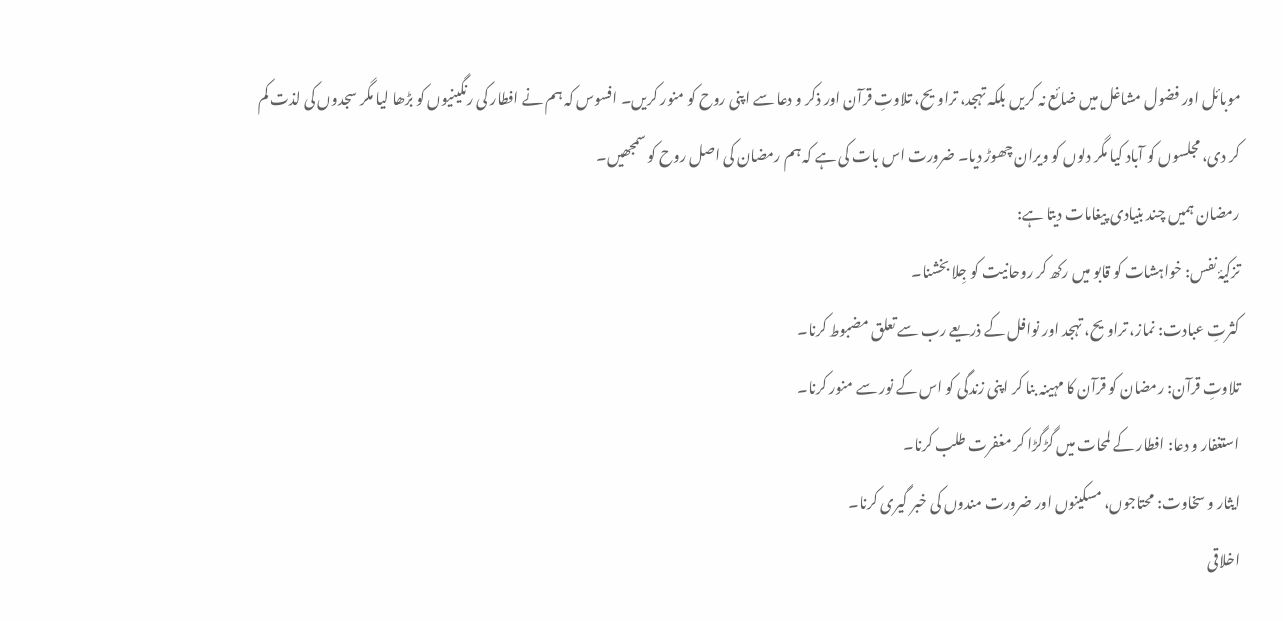موبائل اور فضول مشاغل میں ضائع نہ کریں بلکہ تہجد، تراویح، تلاوتِ قرآن اور ذکر و دعا سے اپنی روح کو منور کریں۔ افسوس کہ ہم نے افطار کی رنگینیوں کو بڑھا لیا مگر سجدوں کی لذت کم کر دی، مجلسوں کو آباد کیا مگر دلوں کو ویران چھوڑ دیا۔ ضرورت اس بات کی ہے کہ ہم رمضان کی اصل روح کو سمجھیں۔
رمضان ہمیں چند بنیادی پیغامات دیتا ہے:
تزکیۂ نفس: خواہشات کو قابو میں رکھ کر روحانیت کو جِلا بخشنا۔
کثرتِ عبادت: نماز، تراویح، تہجد اور نوافل کے ذریعے رب سے تعلق مضبوط کرنا۔
تلاوتِ قرآن: رمضان کو قرآن کا مہینہ بنا کر اپنی زندگی کو اس کے نور سے منور کرنا۔
استغفار و دعا: افطار کے لمحات میں گڑگڑا کر مغفرت طلب کرنا۔
ایثار و سخاوت: محتاجوں، مسکینوں اور ضرورت مندوں کی خبر گیری کرنا۔
اخلاقی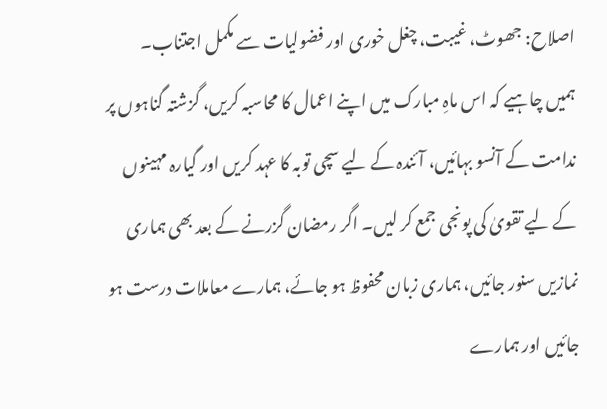اصلاح: جھوٹ، غیبت، چغل خوری اور فضولیات سے مکمل اجتناب۔
ہمیں چاہیے کہ اس ماہِ مبارک میں اپنے اعمال کا محاسبہ کریں، گزشتہ گناہوں پر ندامت کے آنسو بہائیں، آئندہ کے لیے سچی توبہ کا عہد کریں اور گیارہ مہینوں کے لیے تقویٰ کی پونجی جمع کر لیں۔ اگر رمضان گزرنے کے بعد بھی ہماری نمازیں سنور جائیں، ہماری زبان محفوظ ہو جائے، ہمارے معاملات درست ہو جائیں اور ہمارے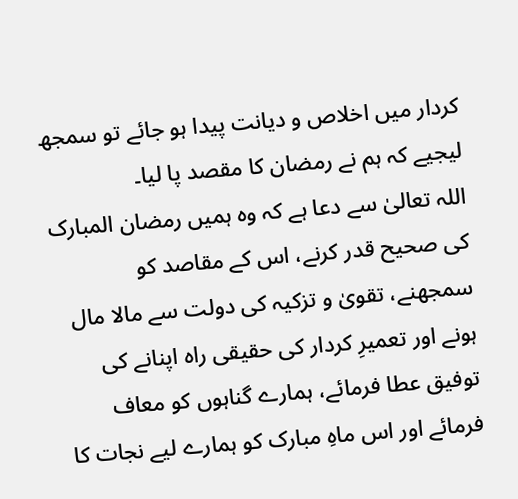کردار میں اخلاص و دیانت پیدا ہو جائے تو سمجھ لیجیے کہ ہم نے رمضان کا مقصد پا لیا۔
اللہ تعالیٰ سے دعا ہے کہ وہ ہمیں رمضان المبارک کی صحیح قدر کرنے، اس کے مقاصد کو سمجھنے، تقویٰ و تزکیہ کی دولت سے مالا مال ہونے اور تعمیرِ کردار کی حقیقی راہ اپنانے کی توفیق عطا فرمائے، ہمارے گناہوں کو معاف فرمائے اور اس ماہِ مبارک کو ہمارے لیے نجات کا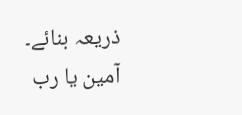ذریعہ بنائے۔
آمین یا رب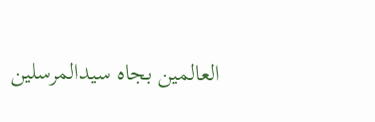العالمین بجاہ سیدالمرسلین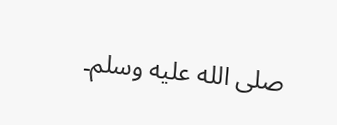صلى الله عليه وسلم۔